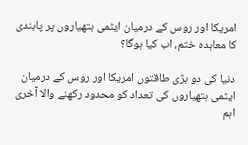امریکا اور روس کے درمیان ایٹمی ہتھیاروں پر پابندی کا معاہدہ ختم، اب کیا ہوگا؟

دنیا کی دو بڑی طاقتوں امریکا اور روس کے درمیان ایٹمی ہتھیاروں کی تعداد کو محدود رکھنے والا آخری اہم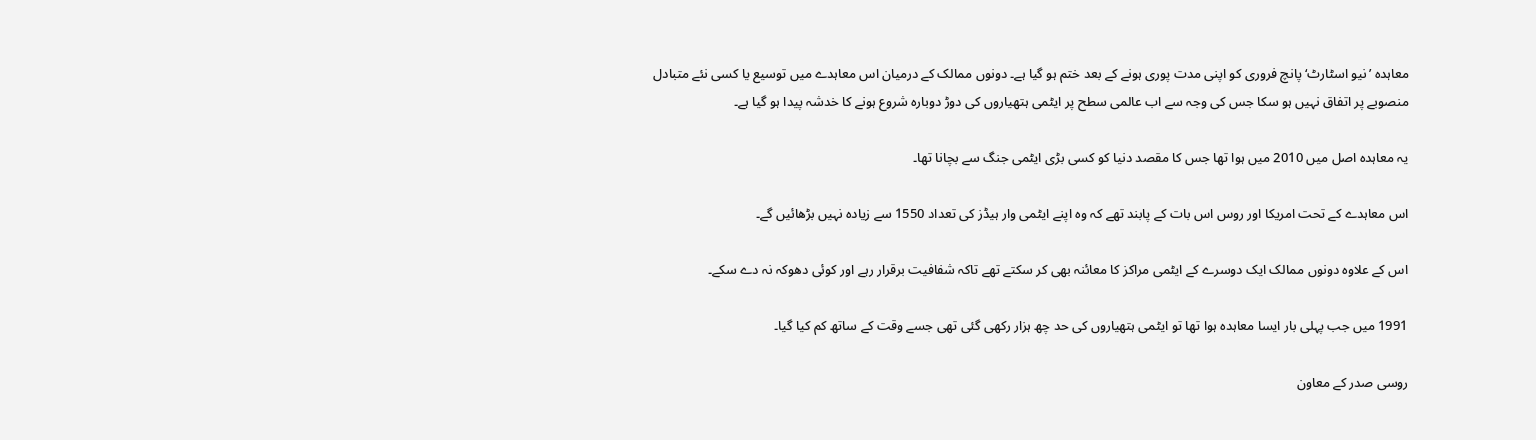معاہدہ ’نیو اسٹارٹ‘ پانچ فروری کو اپنی مدت پوری ہونے کے بعد ختم ہو گیا ہے۔ دونوں ممالک کے درمیان اس معاہدے میں توسیع یا کسی نئے متبادل منصوبے پر اتفاق نہیں ہو سکا جس کی وجہ سے اب عالمی سطح پر ایٹمی ہتھیاروں کی دوڑ دوبارہ شروع ہونے کا خدشہ پیدا ہو گیا ہے۔

یہ معاہدہ اصل میں 2010 میں ہوا تھا جس کا مقصد دنیا کو کسی بڑی ایٹمی جنگ سے بچانا تھا۔

اس معاہدے کے تحت امریکا اور روس اس بات کے پابند تھے کہ وہ اپنے ایٹمی وار ہیڈز کی تعداد 1550 سے زیادہ نہیں بڑھائیں گے۔

اس کے علاوہ دونوں ممالک ایک دوسرے کے ایٹمی مراکز کا معائنہ بھی کر سکتے تھے تاکہ شفافیت برقرار رہے اور کوئی دھوکہ نہ دے سکے۔

1991 میں جب پہلی بار ایسا معاہدہ ہوا تھا تو ایٹمی ہتھیاروں کی حد چھ ہزار رکھی گئی تھی جسے وقت کے ساتھ کم کیا گیا۔

روسی صدر کے معاون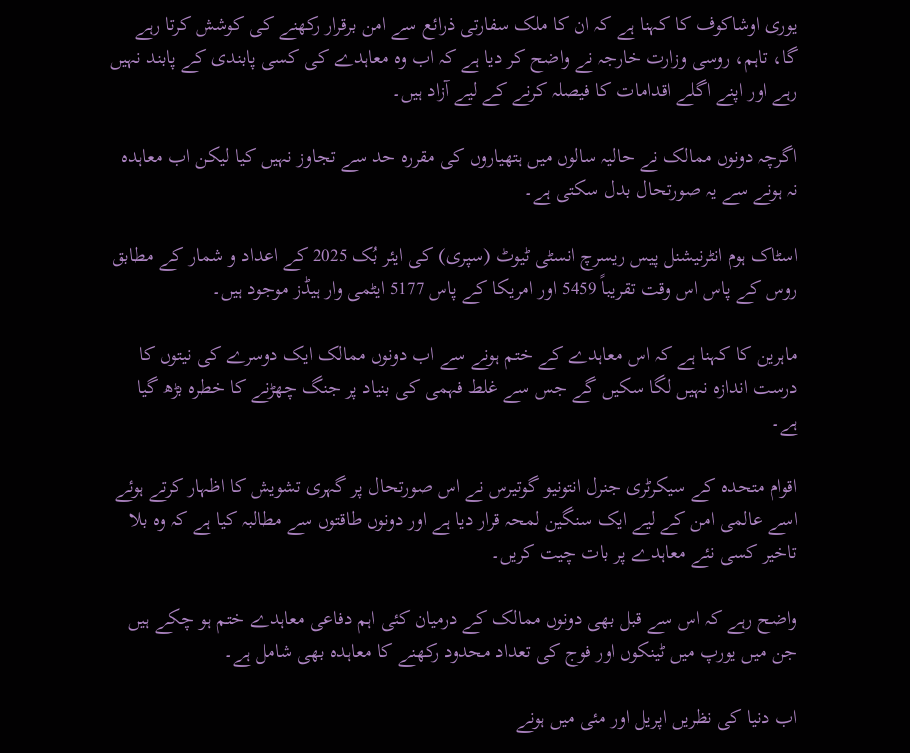یوری اوشاکوف کا کہنا ہے کہ ان کا ملک سفارتی ذرائع سے امن برقرار رکھنے کی کوشش کرتا رہے گا، تاہم، روسی وزارت خارجہ نے واضح کر دیا ہے کہ اب وہ معاہدے کی کسی پابندی کے پابند نہیں رہے اور اپنے اگلے اقدامات کا فیصلہ کرنے کے لیے آزاد ہیں۔

اگرچہ دونوں ممالک نے حالیہ سالوں میں ہتھیاروں کی مقررہ حد سے تجاوز نہیں کیا لیکن اب معاہدہ نہ ہونے سے یہ صورتحال بدل سکتی ہے۔

اسٹاک ہوم انٹرنیشنل پیس ریسرچ انسٹی ٹیوٹ (سپری) کی ایئر بُک 2025 کے اعداد و شمار کے مطابق روس کے پاس اس وقت تقریباً 5459 اور امریکا کے پاس 5177 ایٹمی وار ہیڈز موجود ہیں۔

ماہرین کا کہنا ہے کہ اس معاہدے کے ختم ہونے سے اب دونوں ممالک ایک دوسرے کی نیتوں کا درست اندازہ نہیں لگا سکیں گے جس سے غلط فہمی کی بنیاد پر جنگ چھڑنے کا خطرہ بڑھ گیا ہے۔

اقوام متحدہ کے سیکرٹری جنرل انتونیو گوتیرس نے اس صورتحال پر گہری تشویش کا اظہار کرتے ہوئے اسے عالمی امن کے لیے ایک سنگین لمحہ قرار دیا ہے اور دونوں طاقتوں سے مطالبہ کیا ہے کہ وہ بلا تاخیر کسی نئے معاہدے پر بات چیت کریں۔

واضح رہے کہ اس سے قبل بھی دونوں ممالک کے درمیان کئی اہم دفاعی معاہدے ختم ہو چکے ہیں جن میں یورپ میں ٹینکوں اور فوج کی تعداد محدود رکھنے کا معاہدہ بھی شامل ہے۔

اب دنیا کی نظریں اپریل اور مئی میں ہونے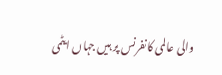والی عالمی کانفرنس پر ہیں جہاں ایٹمی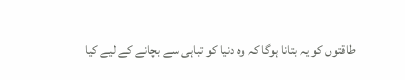طاقتوں کو یہ بتانا ہوگا کہ وہ دنیا کو تباہی سے بچانے کے لیے کیا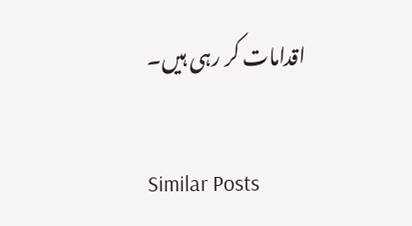اقدامات کر رہی ہیں۔

Similar Posts